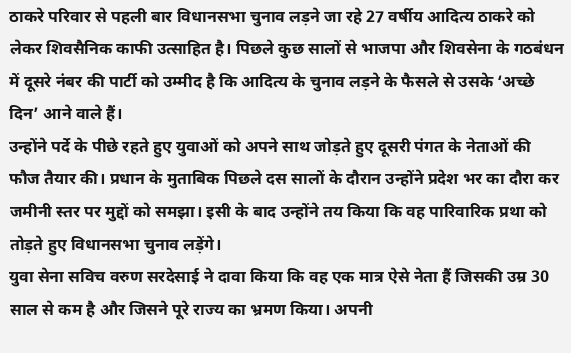ठाकरे परिवार से पहली बार विधानसभा चुनाव लड़ने जा रहे 27 वर्षीय आदित्य ठाकरे को लेकर शिवसैनिक काफी उत्साहित है। पिछले कुछ सालों से भाजपा और शिवसेना के गठबंधन में दूसरे नंबर की पार्टी को उम्मीद है कि आदित्य के चुनाव लड़ने के फैसले से उसके ‘अच्छे दिन’ आने वाले हैं।
उन्होंने पर्दे के पीछे रहते हुए युवाओं को अपने साथ जोड़ते हुए दूसरी पंगत के नेताओं की फौज तैयार की। प्रधान के मुताबिक पिछले दस सालों के दौरान उन्होंने प्रदेश भर का दौरा कर जमीनी स्तर पर मुद्दों को समझा। इसी के बाद उन्होंने तय किया कि वह पारिवारिक प्रथा को तोड़ते हुए विधानसभा चुनाव लड़ेंगे।
युवा सेना सविच वरुण सरदेसाई ने दावा किया कि वह एक मात्र ऐसे नेता हैं जिसकी उम्र 30 साल से कम है और जिसने पूरे राज्य का भ्रमण किया। अपनी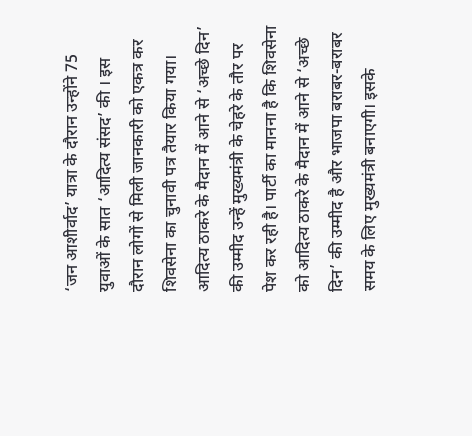‘जन आशीर्वाद’ यात्रा के दौरान उन्होंने 75 युवाओं के सात ‘आदित्य संसद’ की । इस दौरान लोगों से मिली जानकारी को एकत्र कर शिवसेना का चुनावी पत्र तैयार किया गया।
आदित्य ठाकरे के मैदान में आने से ‘अच्छे दिन’ की उम्मीद उन्हें मुख्यमंत्री के चेहरे के तौर पर पेश कर रही है। पार्टी का मानना है कि शिवसेना को आदित्य ठाकरे के मैदान में आने से ‘अच्छे दिन’ की उम्मीद है और भाजपा बराबर-बराबर समय के लिए मुख्यमंत्री बनाएगी। इसके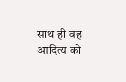साथ ही वह आदित्य को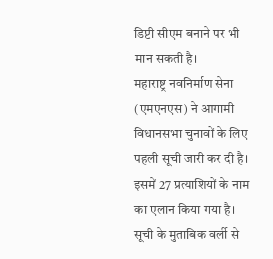डिप्टी सीएम बनाने पर भी मान सकती है।
महाराष्ट्र नवनिर्माण सेना (एमएनएस) ने आगामी विधानसभा चुनावों के लिए पहली सूची जारी कर दी है। इसमें 27 प्रत्याशियों के नाम का एलान किया गया है। सूची के मुताबिक वर्ली से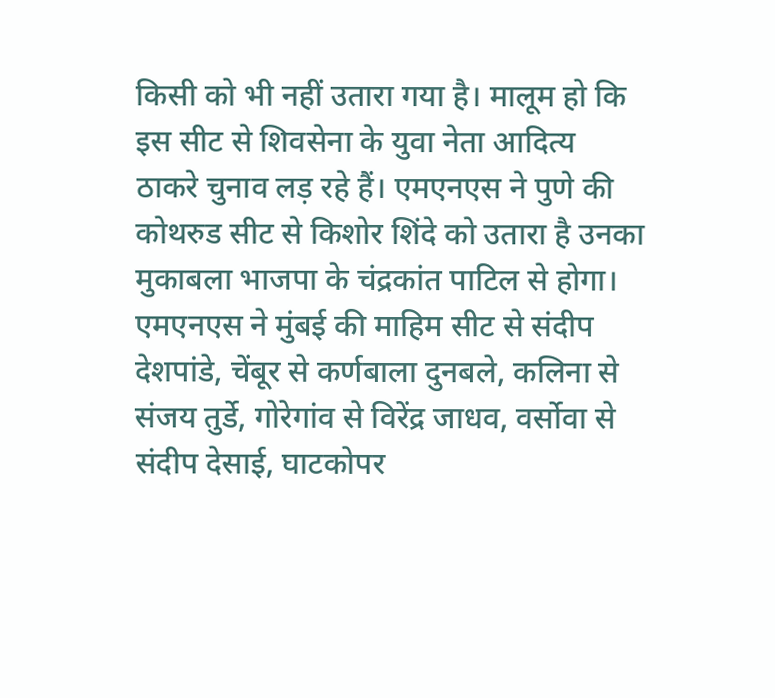किसी को भी नहीं उतारा गया है। मालूम हो कि इस सीट से शिवसेना के युवा नेता आदित्य ठाकरे चुनाव लड़ रहे हैं। एमएनएस ने पुणे की कोथरुड सीट से किशोर शिंदे को उतारा है उनका मुकाबला भाजपा के चंद्रकांत पाटिल से होगा।
एमएनएस ने मुंबई की माहिम सीट से संदीप देशपांडे, चेंबूर से कर्णबाला दुनबले, कलिना से संजय तुर्डे, गोरेगांव से विरेंद्र जाधव, वर्सोवा से संदीप देसाई, घाटकोपर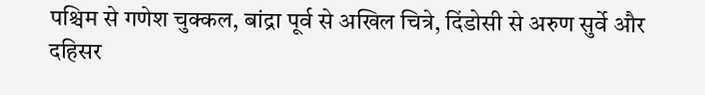पश्चिम से गणेश चुक्कल, बांद्रा पूर्व से अखिल चित्रे, दिंडोसी से अरुण सुर्वे और दहिसर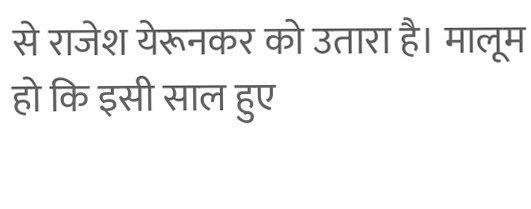से राजेश येरूनकर को उतारा है। मालूम हो कि इसी साल हुए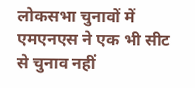लोकसभा चुनावों में एमएनएस ने एक भी सीट से चुनाव नहीं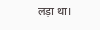लड़ा था।